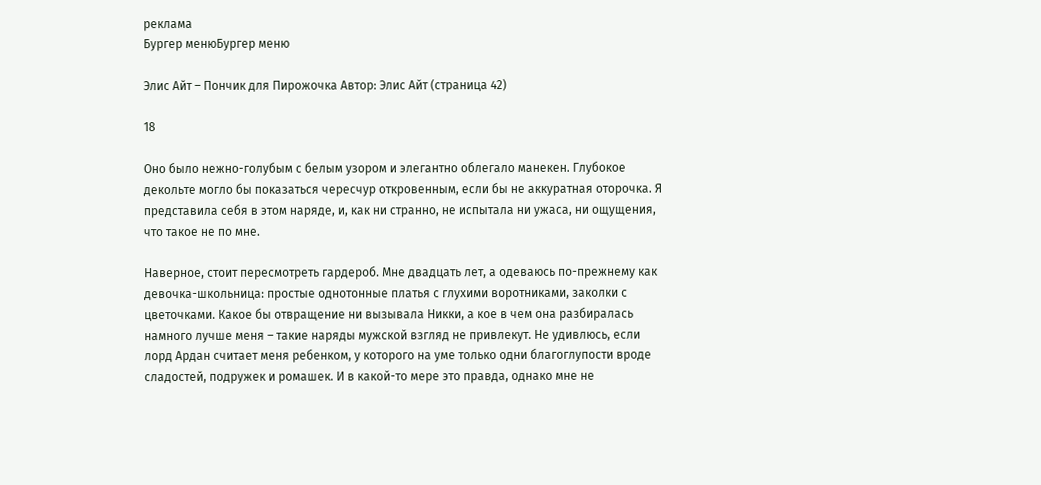реклама
Бургер менюБургер меню

Элис Айт – Пончик для Пирожочка Автор: Элис Айт (страница 42)

18

Оно было нежно-голубым с белым узором и элегантно облегало манекен. Глубокое декольте могло бы показаться чересчур откровенным, если бы не аккуратная оторочка. Я представила себя в этом наряде, и, как ни странно, не испытала ни ужаса, ни ощущения, что такое не по мне.

Наверное, стоит пересмотреть гардероб. Мне двадцать лет, а одеваюсь по-прежнему как девочка-школьница: простые однотонные платья с глухими воротниками, заколки с цветочками. Какое бы отвращение ни вызывала Никки, а кое в чем она разбиралась намного лучше меня – такие наряды мужской взгляд не привлекут. Не удивлюсь, если лорд Ардан считает меня ребенком, у которого на уме только одни благоглупости вроде сладостей, подружек и ромашек. И в какой-то мере это правда, однако мне не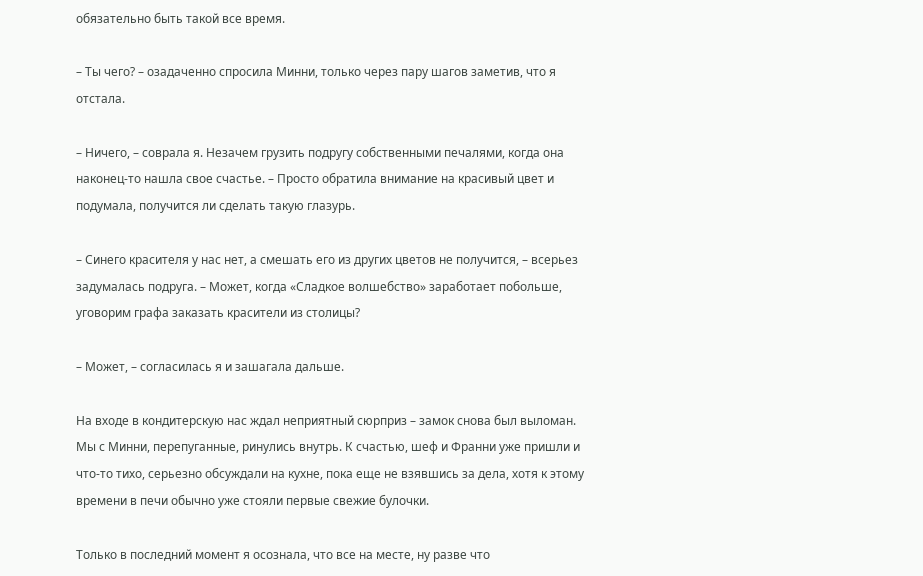обязательно быть такой все время.

– Ты чего? – озадаченно спросила Минни, только через пару шагов заметив, что я отстала.

– Ничего, – соврала я. Незачем грузить подругу собственными печалями, когда она наконец-то нашла свое счастье. – Просто обратила внимание на красивый цвет и подумала, получится ли сделать такую глазурь.

– Синего красителя у нас нет, а смешать его из других цветов не получится, – всерьез задумалась подруга. – Может, когда «Сладкое волшебство» заработает побольше, уговорим графа заказать красители из столицы?

– Может, – согласилась я и зашагала дальше.

На входе в кондитерскую нас ждал неприятный сюрприз – замок снова был выломан. Мы с Минни, перепуганные, ринулись внутрь. К счастью, шеф и Франни уже пришли и что-то тихо, серьезно обсуждали на кухне, пока еще не взявшись за дела, хотя к этому времени в печи обычно уже стояли первые свежие булочки.

Только в последний момент я осознала, что все на месте, ну разве что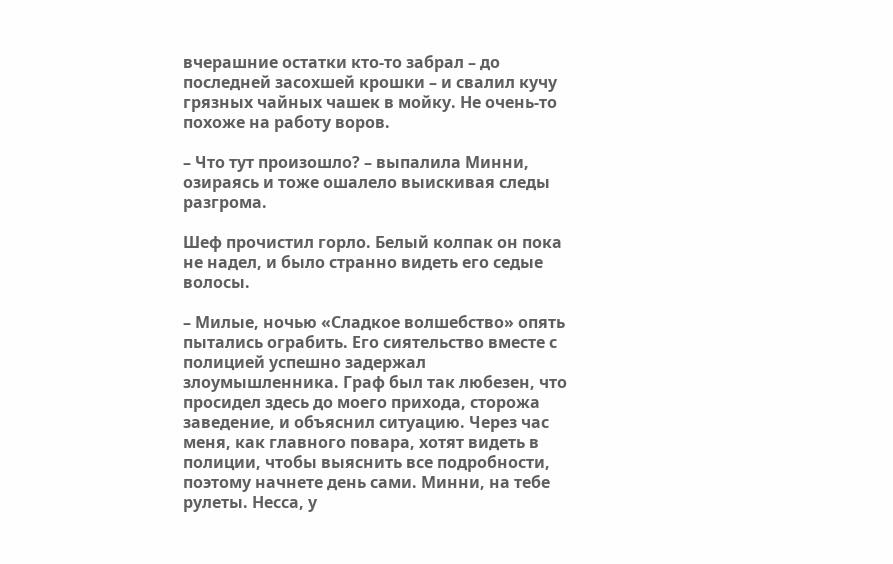вчерашние остатки кто-то забрал – до последней засохшей крошки – и свалил кучу грязных чайных чашек в мойку. Не очень-то похоже на работу воров.

– Что тут произошло? – выпалила Минни, озираясь и тоже ошалело выискивая следы разгрома.

Шеф прочистил горло. Белый колпак он пока не надел, и было странно видеть его седые волосы.

– Милые, ночью «Сладкое волшебство» опять пытались ограбить. Его сиятельство вместе с полицией успешно задержал злоумышленника. Граф был так любезен, что просидел здесь до моего прихода, сторожа заведение, и объяснил ситуацию. Через час меня, как главного повара, хотят видеть в полиции, чтобы выяснить все подробности, поэтому начнете день сами. Минни, на тебе рулеты. Несса, у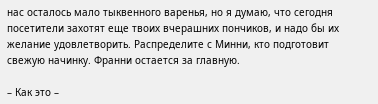нас осталось мало тыквенного варенья, но я думаю, что сегодня посетители захотят еще твоих вчерашних пончиков, и надо бы их желание удовлетворить. Распределите с Минни, кто подготовит свежую начинку. Франни остается за главную.

– Как это –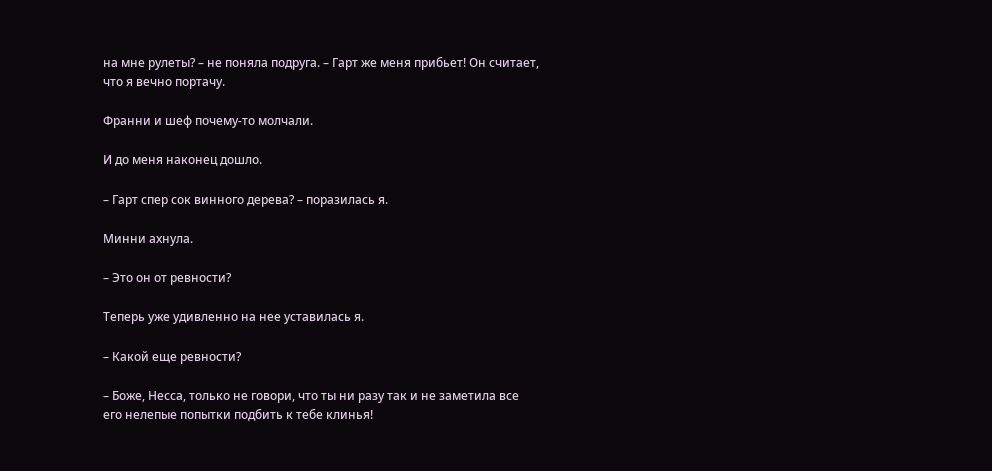на мне рулеты? – не поняла подруга. – Гарт же меня прибьет! Он считает, что я вечно портачу.

Франни и шеф почему-то молчали.

И до меня наконец дошло.

– Гарт спер сок винного дерева? – поразилась я.

Минни ахнула.

– Это он от ревности?

Теперь уже удивленно на нее уставилась я.

– Какой еще ревности?

– Боже, Несса, только не говори, что ты ни разу так и не заметила все его нелепые попытки подбить к тебе клинья!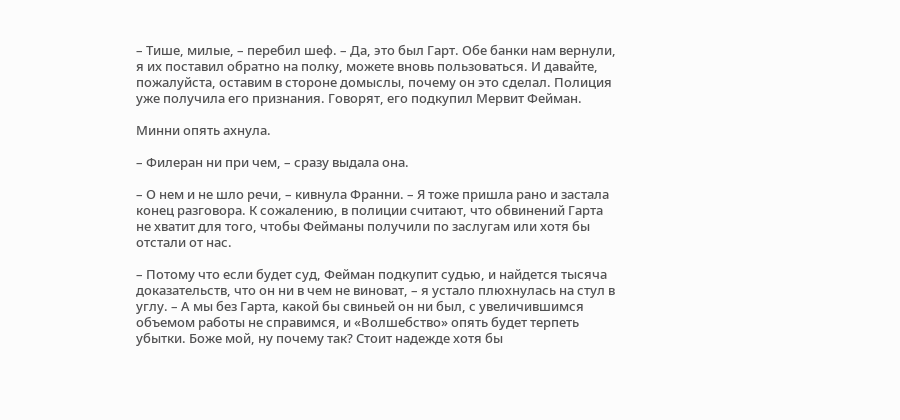– Тише, милые, – перебил шеф. – Да, это был Гарт. Обе банки нам вернули, я их поставил обратно на полку, можете вновь пользоваться. И давайте, пожалуйста, оставим в стороне домыслы, почему он это сделал. Полиция уже получила его признания. Говорят, его подкупил Мервит Фейман.

Минни опять ахнула.

– Филеран ни при чем, – сразу выдала она.

– О нем и не шло речи, – кивнула Франни. – Я тоже пришла рано и застала конец разговора. К сожалению, в полиции считают, что обвинений Гарта не хватит для того, чтобы Фейманы получили по заслугам или хотя бы отстали от нас.

– Потому что если будет суд, Фейман подкупит судью, и найдется тысяча доказательств, что он ни в чем не виноват, – я устало плюхнулась на стул в углу. – А мы без Гарта, какой бы свиньей он ни был, с увеличившимся объемом работы не справимся, и «Волшебство» опять будет терпеть убытки. Боже мой, ну почему так? Стоит надежде хотя бы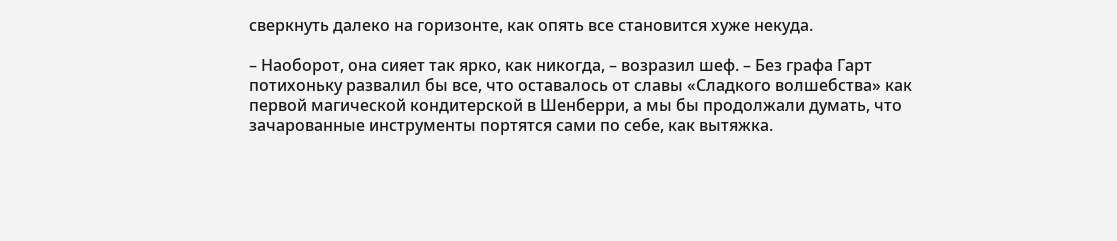сверкнуть далеко на горизонте, как опять все становится хуже некуда.

– Наоборот, она сияет так ярко, как никогда, – возразил шеф. – Без графа Гарт потихоньку развалил бы все, что оставалось от славы «Сладкого волшебства» как первой магической кондитерской в Шенберри, а мы бы продолжали думать, что зачарованные инструменты портятся сами по себе, как вытяжка.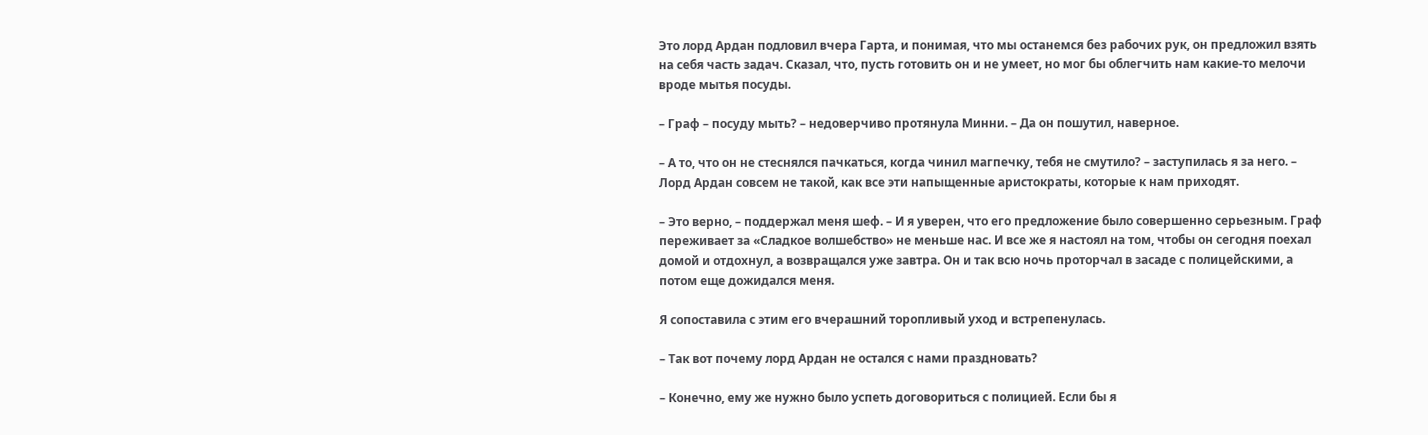Это лорд Ардан подловил вчера Гарта, и понимая, что мы останемся без рабочих рук, он предложил взять на себя часть задач. Сказал, что, пусть готовить он и не умеет, но мог бы облегчить нам какие-то мелочи вроде мытья посуды.

– Граф – посуду мыть? – недоверчиво протянула Минни. – Да он пошутил, наверное.

– А то, что он не стеснялся пачкаться, когда чинил магпечку, тебя не смутило? – заступилась я за него. – Лорд Ардан совсем не такой, как все эти напыщенные аристократы, которые к нам приходят.

– Это верно, – поддержал меня шеф. – И я уверен, что его предложение было совершенно серьезным. Граф переживает за «Сладкое волшебство» не меньше нас. И все же я настоял на том, чтобы он сегодня поехал домой и отдохнул, а возвращался уже завтра. Он и так всю ночь проторчал в засаде с полицейскими, а потом еще дожидался меня.

Я сопоставила с этим его вчерашний торопливый уход и встрепенулась.

– Так вот почему лорд Ардан не остался с нами праздновать?

– Конечно, ему же нужно было успеть договориться с полицией. Если бы я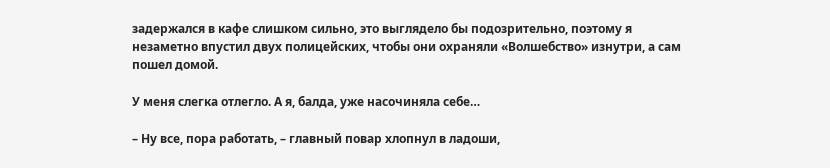задержался в кафе слишком сильно, это выглядело бы подозрительно, поэтому я незаметно впустил двух полицейских, чтобы они охраняли «Волшебство» изнутри, а сам пошел домой.

У меня слегка отлегло. А я, балда, уже насочиняла себе…

– Ну все, пора работать, – главный повар хлопнул в ладоши,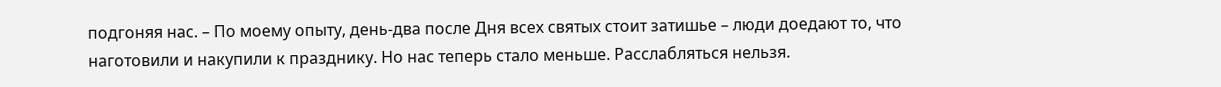подгоняя нас. – По моему опыту, день-два после Дня всех святых стоит затишье – люди доедают то, что наготовили и накупили к празднику. Но нас теперь стало меньше. Расслабляться нельзя.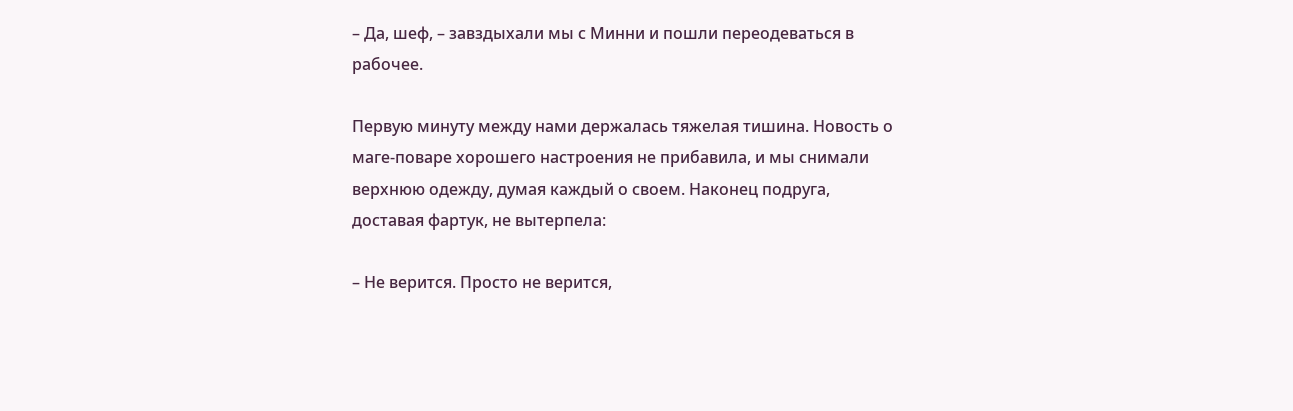– Да, шеф, – завздыхали мы с Минни и пошли переодеваться в рабочее.

Первую минуту между нами держалась тяжелая тишина. Новость о маге-поваре хорошего настроения не прибавила, и мы снимали верхнюю одежду, думая каждый о своем. Наконец подруга, доставая фартук, не вытерпела:

– Не верится. Просто не верится,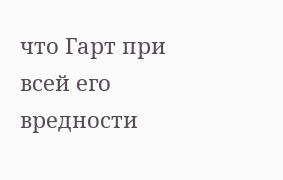что Гарт при всей его вредности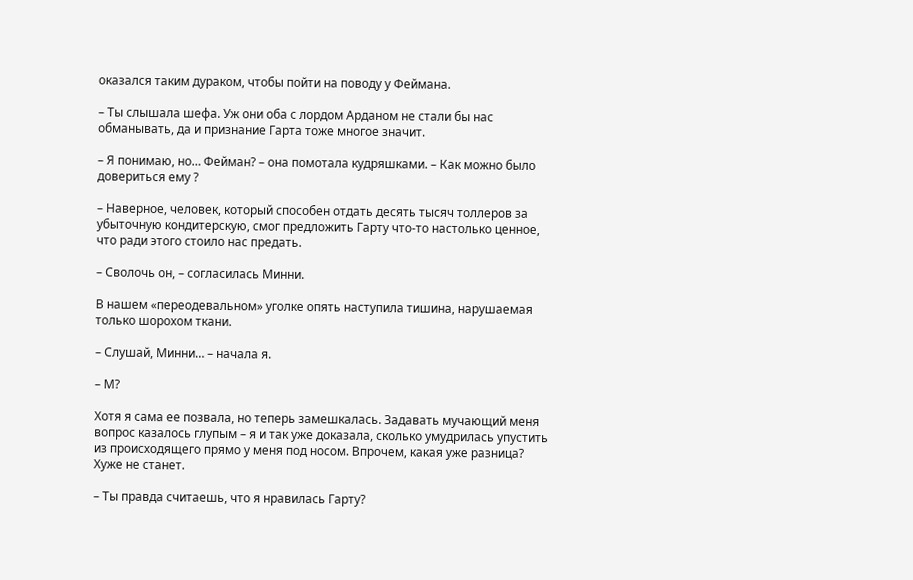оказался таким дураком, чтобы пойти на поводу у Феймана.

– Ты слышала шефа. Уж они оба с лордом Арданом не стали бы нас обманывать, да и признание Гарта тоже многое значит.

– Я понимаю, но… Фейман? – она помотала кудряшками. – Как можно было довериться ему ?

– Наверное, человек, который способен отдать десять тысяч толлеров за убыточную кондитерскую, смог предложить Гарту что-то настолько ценное, что ради этого стоило нас предать.

– Сволочь он, – согласилась Минни.

В нашем «переодевальном» уголке опять наступила тишина, нарушаемая только шорохом ткани.

– Слушай, Минни… – начала я.

– М?

Хотя я сама ее позвала, но теперь замешкалась. Задавать мучающий меня вопрос казалось глупым – я и так уже доказала, сколько умудрилась упустить из происходящего прямо у меня под носом. Впрочем, какая уже разница? Хуже не станет.

– Ты правда считаешь, что я нравилась Гарту?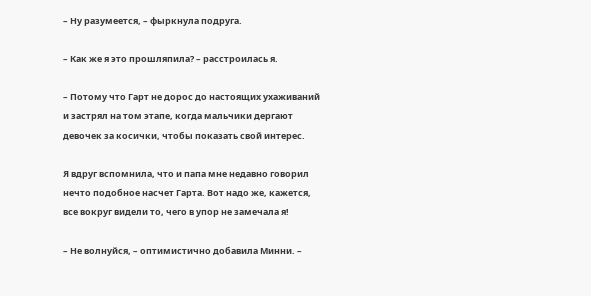– Ну разумеется, – фыркнула подруга.

– Как же я это прошляпила? – расстроилась я.

– Потому что Гарт не дорос до настоящих ухаживаний и застрял на том этапе, когда мальчики дергают девочек за косички, чтобы показать свой интерес.

Я вдруг вспомнила, что и папа мне недавно говорил нечто подобное насчет Гарта. Вот надо же, кажется, все вокруг видели то, чего в упор не замечала я!

– Не волнуйся, – оптимистично добавила Минни. –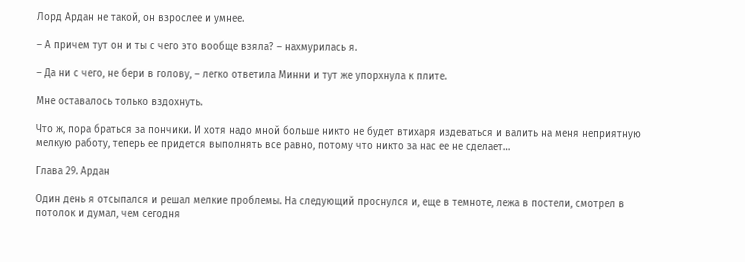Лорд Ардан не такой, он взрослее и умнее.

– А причем тут он и ты с чего это вообще взяла? – нахмурилась я.

– Да ни с чего, не бери в голову, – легко ответила Минни и тут же упорхнула к плите.

Мне оставалось только вздохнуть.

Что ж, пора браться за пончики. И хотя надо мной больше никто не будет втихаря издеваться и валить на меня неприятную мелкую работу, теперь ее придется выполнять все равно, потому что никто за нас ее не сделает…

Глава 29. Ардан

Один день я отсыпался и решал мелкие проблемы. На следующий проснулся и, еще в темноте, лежа в постели, смотрел в потолок и думал, чем сегодня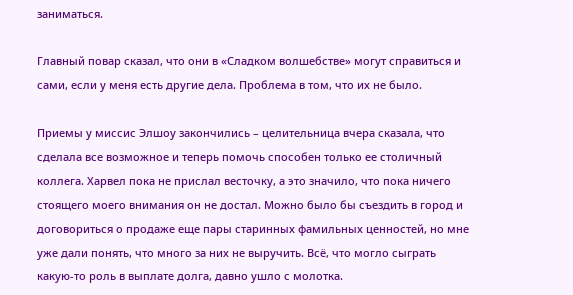заниматься.

Главный повар сказал, что они в «Сладком волшебстве» могут справиться и сами, если у меня есть другие дела. Проблема в том, что их не было.

Приемы у миссис Элшоу закончились – целительница вчера сказала, что сделала все возможное и теперь помочь способен только ее столичный коллега. Харвел пока не прислал весточку, а это значило, что пока ничего стоящего моего внимания он не достал. Можно было бы съездить в город и договориться о продаже еще пары старинных фамильных ценностей, но мне уже дали понять, что много за них не выручить. Всё, что могло сыграть какую-то роль в выплате долга, давно ушло с молотка.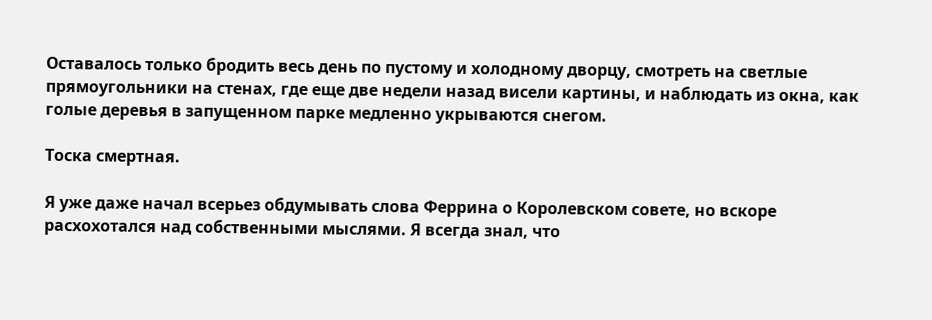Оставалось только бродить весь день по пустому и холодному дворцу, смотреть на светлые прямоугольники на стенах, где еще две недели назад висели картины, и наблюдать из окна, как голые деревья в запущенном парке медленно укрываются снегом.

Тоска смертная.

Я уже даже начал всерьез обдумывать слова Феррина о Королевском совете, но вскоре расхохотался над собственными мыслями. Я всегда знал, что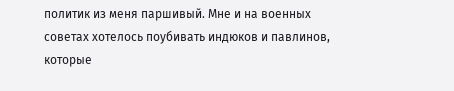политик из меня паршивый. Мне и на военных советах хотелось поубивать индюков и павлинов, которые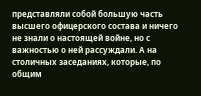представляли собой большую часть высшего офицерского состава и ничего не знали о настоящей войне, но с важностью о ней рассуждали. А на столичных заседаниях, которые, по общим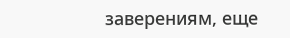заверениям, еще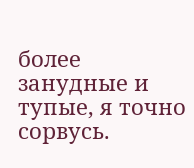более занудные и тупые, я точно сорвусь.